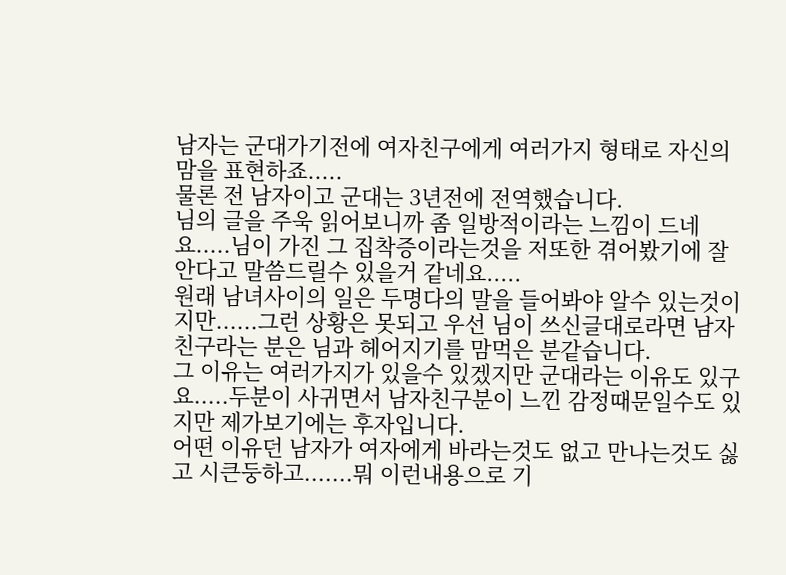남자는 군대가기전에 여자친구에게 여러가지 형태로 자신의 맘을 표현하죠.....
물론 전 남자이고 군대는 3년전에 전역했습니다.
님의 글을 주욱 읽어보니까 좀 일방적이라는 느낌이 드네요.....님이 가진 그 집착증이라는것을 저또한 겪어봤기에 잘 안다고 말씀드릴수 있을거 같네요.....
원래 남녀사이의 일은 두명다의 말을 들어봐야 알수 있는것이지만......그런 상황은 못되고 우선 님이 쓰신글대로라면 남자친구라는 분은 님과 헤어지기를 맘먹은 분같습니다.
그 이유는 여러가지가 있을수 있겠지만 군대라는 이유도 있구요.....두분이 사귀면서 남자친구분이 느낀 감정때문일수도 있지만 제가보기에는 후자입니다.
어떤 이유던 남자가 여자에게 바라는것도 없고 만나는것도 싫고 시큰둥하고.......뭐 이런내용으로 기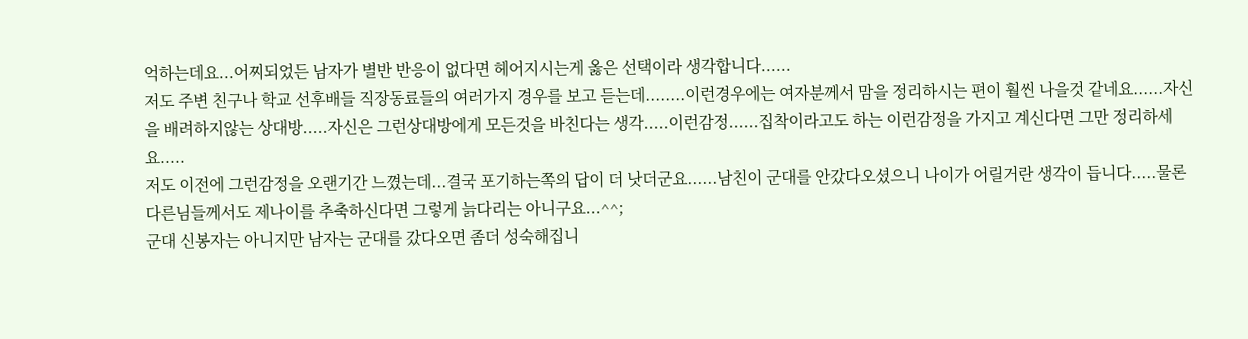억하는데요...어찌되었든 남자가 별반 반응이 없다면 헤어지시는게 옳은 선택이라 생각합니다......
저도 주변 친구나 학교 선후배들 직장동료들의 여러가지 경우를 보고 듣는데........이런경우에는 여자분께서 맘을 정리하시는 편이 훨씬 나을것 같네요......자신을 배려하지않는 상대방.....자신은 그런상대방에게 모든것을 바친다는 생각.....이런감정......집착이라고도 하는 이런감정을 가지고 계신다면 그만 정리하세요.....
저도 이전에 그런감정을 오랜기간 느꼈는데...결국 포기하는쪽의 답이 더 낫더군요......남친이 군대를 안갔다오셨으니 나이가 어릴거란 생각이 듭니다.....물론 다른님들께서도 제나이를 추축하신다면 그렇게 늙다리는 아니구요...^^;
군대 신봉자는 아니지만 남자는 군대를 갔다오면 좀더 성숙해집니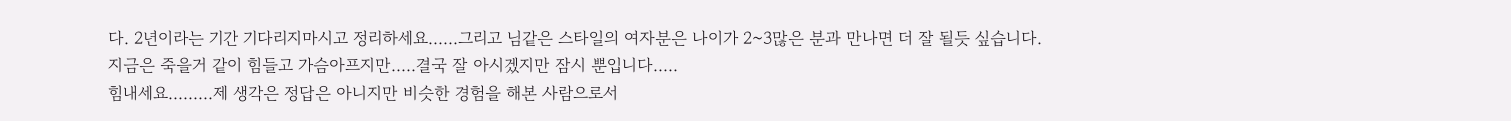다. 2년이라는 기간 기다리지마시고 정리하세요......그리고 님같은 스타일의 여자분은 나이가 2~3많은 분과 만나면 더 잘 될듯 싶습니다.
지금은 죽을거 같이 힘들고 가슴아프지만.....결국 잘 아시겠지만 잠시 뿐입니다.....
힘내세요.........제 생각은 정답은 아니지만 비슷한 경험을 해본 사람으로서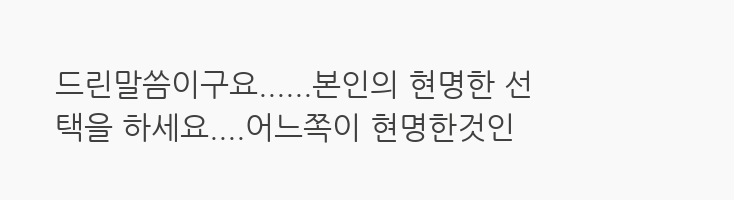드린말씀이구요......본인의 현명한 선택을 하세요....어느쪽이 현명한것인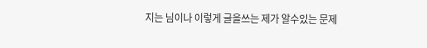지는 님이나 이렇게 글을쓰는 제가 알수있는 문제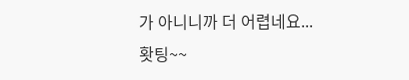가 아니니까 더 어렵네요...
홧팅~~